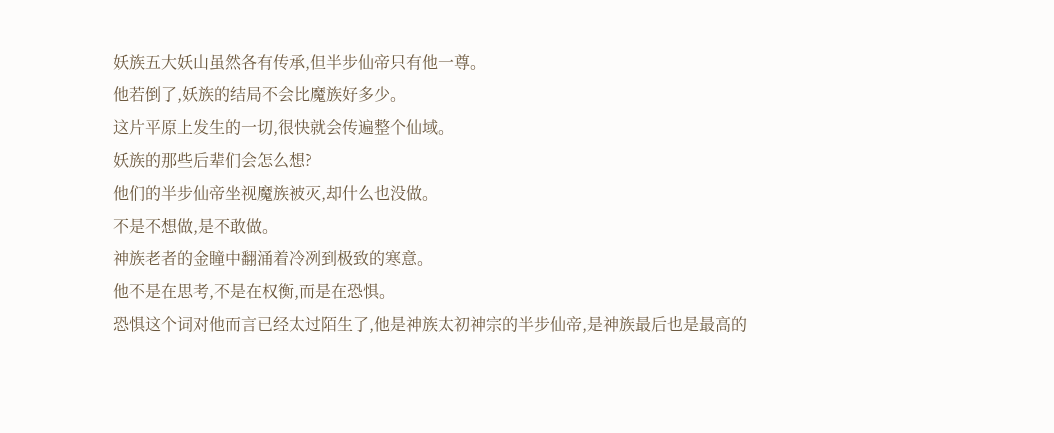妖族五大妖山虽然各有传承,但半步仙帝只有他一尊。
他若倒了,妖族的结局不会比魔族好多少。
这片平原上发生的一切,很快就会传遍整个仙域。
妖族的那些后辈们会怎么想?
他们的半步仙帝坐视魔族被灭,却什么也没做。
不是不想做,是不敢做。
神族老者的金瞳中翻涌着冷冽到极致的寒意。
他不是在思考,不是在权衡,而是在恐惧。
恐惧这个词对他而言已经太过陌生了,他是神族太初神宗的半步仙帝,是神族最后也是最高的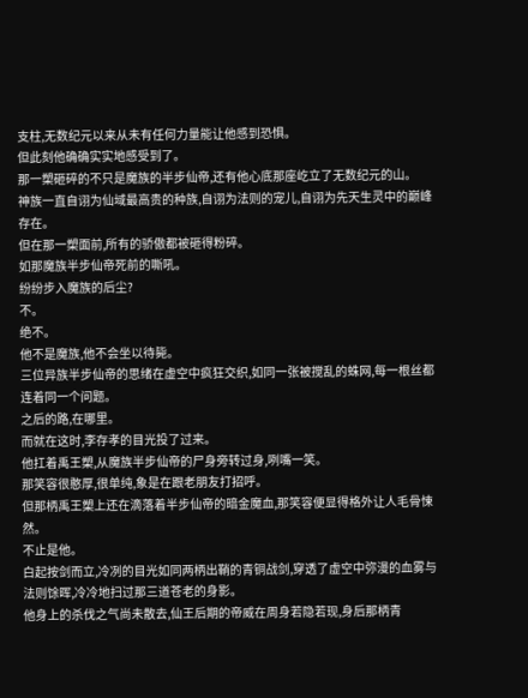支柱,无数纪元以来从未有任何力量能让他感到恐惧。
但此刻他确确实实地感受到了。
那一槊砸碎的不只是魔族的半步仙帝,还有他心底那座屹立了无数纪元的山。
神族一直自诩为仙域最高贵的种族,自诩为法则的宠儿,自诩为先天生灵中的巅峰存在。
但在那一槊面前,所有的骄傲都被砸得粉碎。
如那魔族半步仙帝死前的嘶吼。
纷纷步入魔族的后尘?
不。
绝不。
他不是魔族,他不会坐以待毙。
三位异族半步仙帝的思绪在虚空中疯狂交织,如同一张被搅乱的蛛网,每一根丝都连着同一个问题。
之后的路,在哪里。
而就在这时,李存孝的目光投了过来。
他扛着禹王槊,从魔族半步仙帝的尸身旁转过身,咧嘴一笑。
那笑容很憨厚,很单纯,象是在跟老朋友打招呼。
但那柄禹王槊上还在滴落着半步仙帝的暗金魔血,那笑容便显得格外让人毛骨悚然。
不止是他。
白起按剑而立,冷冽的目光如同两柄出鞘的青铜战剑,穿透了虚空中弥漫的血雾与法则馀晖,冷冷地扫过那三道苍老的身影。
他身上的杀伐之气尚未散去,仙王后期的帝威在周身若隐若现,身后那柄青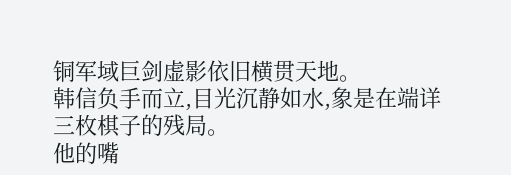铜军域巨剑虚影依旧横贯天地。
韩信负手而立,目光沉静如水,象是在端详三枚棋子的残局。
他的嘴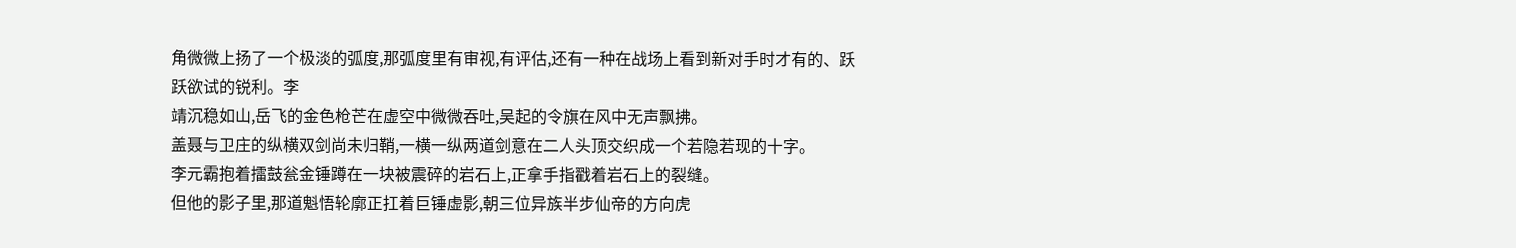角微微上扬了一个极淡的弧度,那弧度里有审视,有评估,还有一种在战场上看到新对手时才有的、跃跃欲试的锐利。李
靖沉稳如山,岳飞的金色枪芒在虚空中微微吞吐,吴起的令旗在风中无声飘拂。
盖聂与卫庄的纵横双剑尚未归鞘,一横一纵两道剑意在二人头顶交织成一个若隐若现的十字。
李元霸抱着擂鼓瓮金锤蹲在一块被震碎的岩石上,正拿手指戳着岩石上的裂缝。
但他的影子里,那道魁悟轮廓正扛着巨锤虚影,朝三位异族半步仙帝的方向虎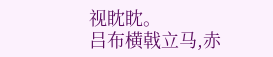视眈眈。
吕布横戟立马,赤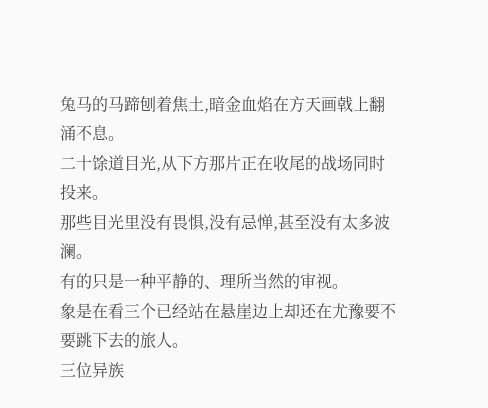兔马的马蹄刨着焦土,暗金血焰在方天画戟上翻涌不息。
二十馀道目光,从下方那片正在收尾的战场同时投来。
那些目光里没有畏惧,没有忌惮,甚至没有太多波澜。
有的只是一种平静的、理所当然的审视。
象是在看三个已经站在悬崖边上却还在尤豫要不要跳下去的旅人。
三位异族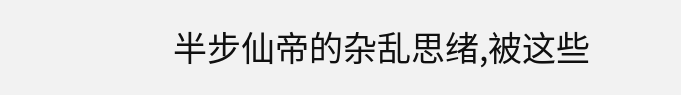半步仙帝的杂乱思绪,被这些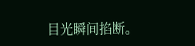目光瞬间掐断。